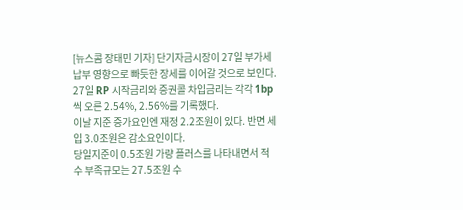[뉴스콤 장태민 기자] 단기자금시장이 27일 부가세 납부 영향으로 빠듯한 장세를 이어갈 것으로 보인다.
27일 RP 시작금리와 증권콜 차입금리는 각각 1bp씩 오른 2.54%, 2.56%를 기록했다.
이날 지준 증가요인엔 재정 2.2조원이 있다. 반면 세입 3.0조원은 감소요인이다.
당일지준이 0.5조원 가량 플러스를 나타내면서 적수 부족규모는 27.5조원 수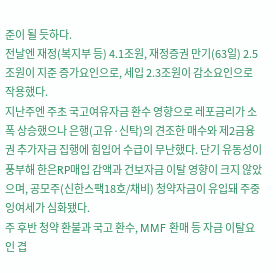준이 될 듯하다.
전날엔 재정(복지부 등) 4.1조원, 재정증권 만기(63일) 2.5조원이 지준 증가요인으로, 세입 2.3조원이 감소요인으로 작용했다.
지난주엔 주초 국고여유자금 환수 영향으로 레포금리가 소폭 상승했으나 은행(고유·신탁)의 견조한 매수와 제2금융권 추가자금 집행에 힘입어 수급이 무난했다. 단기 유동성이 풍부해 한은RP매입 감액과 건보자금 이탈 영향이 크지 않았으며, 공모주(신한스팩18호/채비) 청약자금이 유입돼 주중 잉여세가 심화됐다.
주 후반 청약 환불과 국고 환수, MMF 환매 등 자금 이탈요인 겹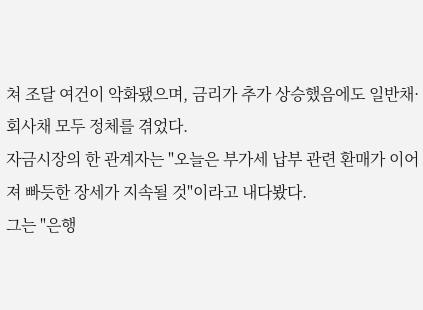쳐 조달 여건이 악화됐으며, 금리가 추가 상승했음에도 일반채·회사채 모두 정체를 겪었다.
자금시장의 한 관계자는 "오늘은 부가세 납부 관련 환매가 이어져 빠듯한 장세가 지속될 것"이라고 내다봤다.
그는 "은행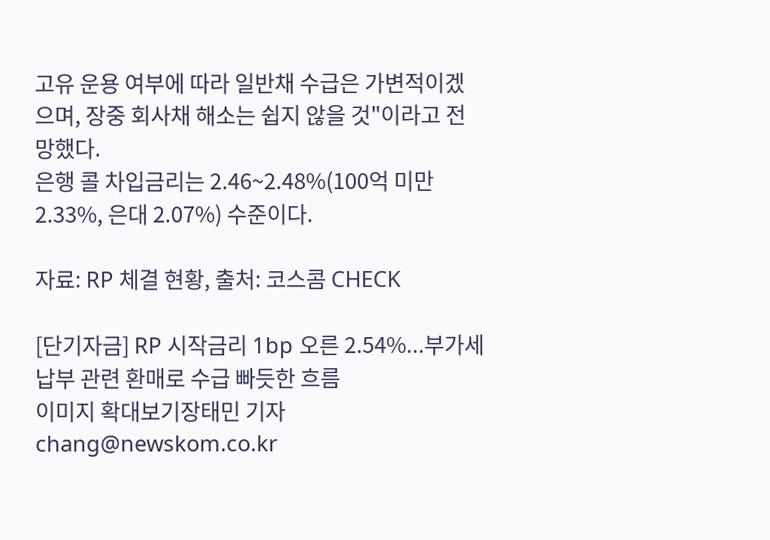고유 운용 여부에 따라 일반채 수급은 가변적이겠으며, 장중 회사채 해소는 쉽지 않을 것"이라고 전망했다.
은행 콜 차입금리는 2.46~2.48%(100억 미만 2.33%, 은대 2.07%) 수준이다.

자료: RP 체결 현황, 출처: 코스콤 CHECK

[단기자금] RP 시작금리 1bp 오른 2.54%...부가세 납부 관련 환매로 수급 빠듯한 흐름
이미지 확대보기장태민 기자 chang@newskom.co.kr